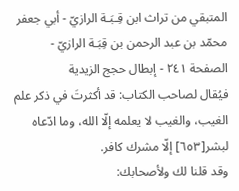المتبقي من تراث ابن قِـبَـة الرازيّ - أبي جعفر محمّد بن عبد الرحمن بن قِبَـة الرازيّ - الصفحة ٢٤١ - إبطال حجج الزيدية
فيُقال لصاحب الكتاب: قد أكثرتَ في ذكر علم الغيب، والغيب لا يعلمه إلّا الله، وما ادّعاه لبشر[٦٥٣] إلّا مشرك كافر.
وقد قلنا لك ولأصحابك: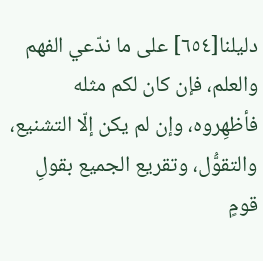دليلنا[٦٥٤] على ما ندّعي الفهم والعلم، فإن كان لكم مثله فأظهِروه، وإن لم يكن إلّا التشنيع، والتقوُّل، وتقريع الجميع بقولِ قومٍ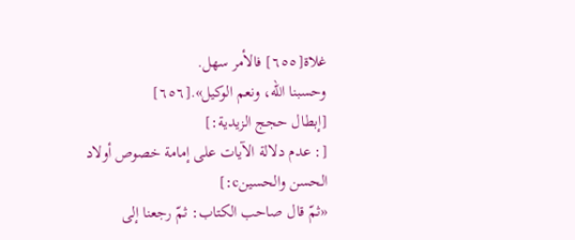غلاة[٦٥٥] فالأمر سهل.
وحسبنا الله، ونعم الوكيل».[٦٥٦]
[إبطال حجج الزيدية:]
[: عدم دلالة الآيات على إمامة خصوص أولاد الحسن والحسينc:]
«ثمّ قال صاحب الكتاب: ثمّ رجعنا إلى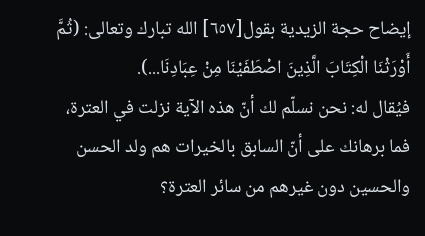إيضاح حجة الزيدية بقول[٦٥٧] الله تبارك وتعالى: (ثُمَّ أَوْرَثْنَا الْكِتَابَ الَّذِينَ اصْطَفَيْنَا مِنْ عِبَادِنَا...).
فيُقال له: نحن نسلّم لك أنّ هذه الآية نزلت في العترة، فما برهانك على أنّ السابق بالخيرات هم ولد الحسن والحسين دون غيرهم من سائر العترة؟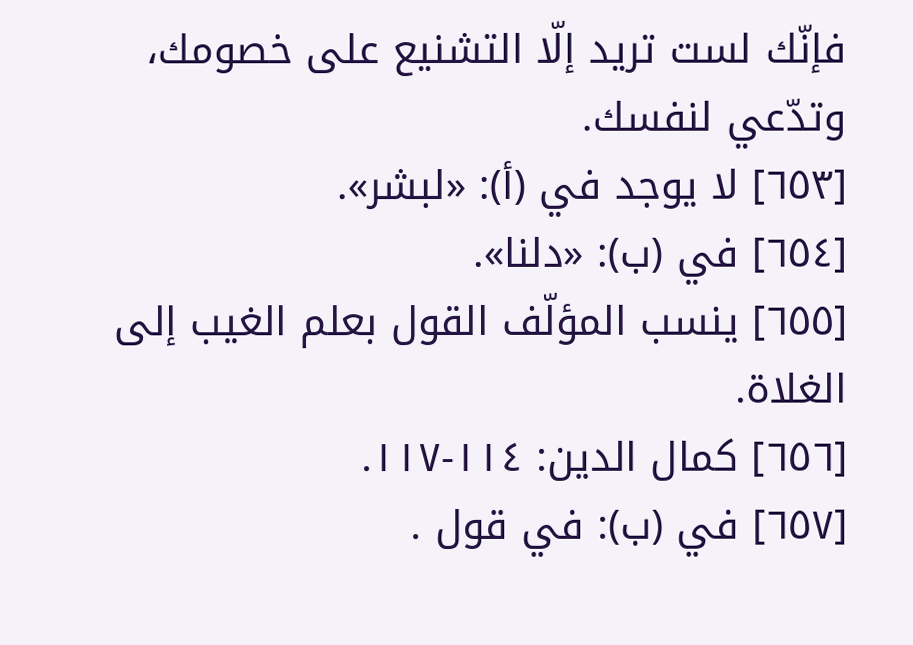فإنّك لست تريد إلّا التشنيع على خصومك، وتدّعي لنفسك.
[٦٥٣] لا يوجد في (أ): «لبشر».
[٦٥٤] في (ب): «دلنا».
[٦٥٥] ينسب المؤلّف القول بعلم الغيب إلى الغلاة.
[٦٥٦] كمال الدين: ١١٤-١١٧.
[٦٥٧] في (ب): في قول .